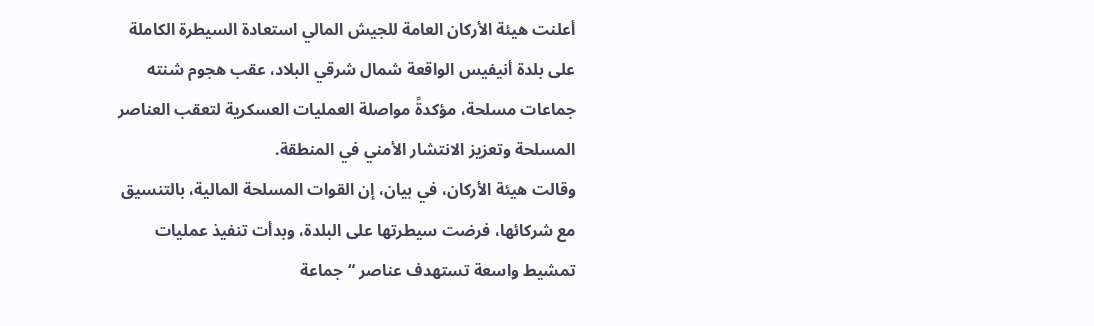أعلنت هيئة الأركان العامة للجيش المالي استعادة السيطرة الكاملة على بلدة أنيفيس الواقعة شمال شرقي البلاد، عقب هجوم شنته جماعات مسلحة، مؤكدةً مواصلة العمليات العسكرية لتعقب العناصر المسلحة وتعزيز الانتشار الأمني في المنطقة.
وقالت هيئة الأركان، في بيان، إن القوات المسلحة المالية، بالتنسيق مع شركائها، فرضت سيطرتها على البلدة، وبدأت تنفيذ عمليات تمشيط واسعة تستهدف عناصر “جماعة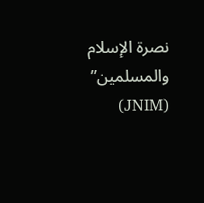نصرة الإسلام والمسلمين” (JNIM)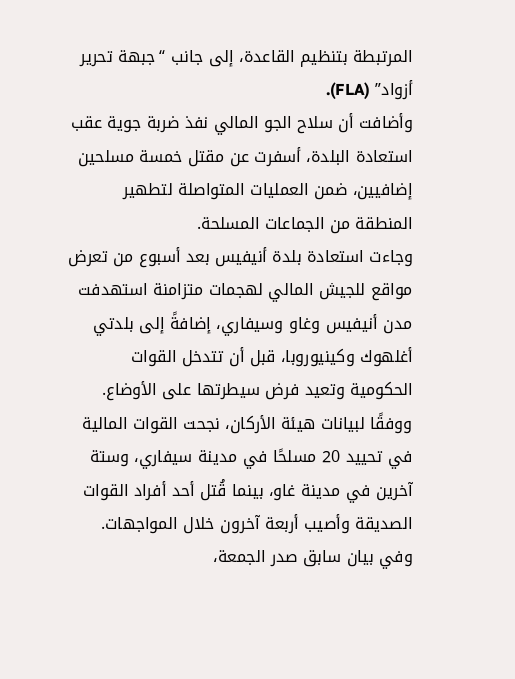المرتبطة بتنظيم القاعدة، إلى جانب “جبهة تحرير أزواد” (FLA).
وأضافت أن سلاح الجو المالي نفذ ضربة جوية عقب استعادة البلدة، أسفرت عن مقتل خمسة مسلحين إضافيين، ضمن العمليات المتواصلة لتطهير المنطقة من الجماعات المسلحة.
وجاءت استعادة بلدة أنيفيس بعد أسبوع من تعرض مواقع للجيش المالي لهجمات متزامنة استهدفت مدن أنيفيس وغاو وسيفاري، إضافةً إلى بلدتي أغلهوك وكينيوروبا، قبل أن تتدخل القوات الحكومية وتعيد فرض سيطرتها على الأوضاع.
ووفقًا لبيانات هيئة الأركان، نجحت القوات المالية في تحييد 20 مسلحًا في مدينة سيفاري، وستة آخرين في مدينة غاو، بينما قُتل أحد أفراد القوات الصديقة وأصيب أربعة آخرون خلال المواجهات.
وفي بيان سابق صدر الجمعة،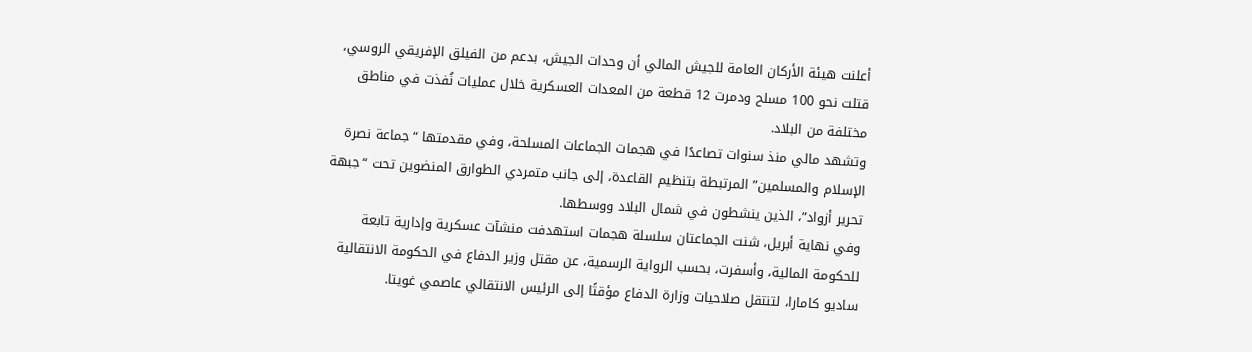أعلنت هيئة الأركان العامة للجيش المالي أن وحدات الجيش، بدعم من الفيلق الإفريقي الروسي، قتلت نحو 100 مسلح ودمرت 12 قطعة من المعدات العسكرية خلال عمليات نُفذت في مناطق مختلفة من البلاد.
وتشهد مالي منذ سنوات تصاعدًا في هجمات الجماعات المسلحة، وفي مقدمتها “جماعة نصرة الإسلام والمسلمين” المرتبطة بتنظيم القاعدة، إلى جانب متمردي الطوارق المنضوين تحت “جبهة تحرير أزواد”، الذين ينشطون في شمال البلاد ووسطها.
وفي نهاية أبريل، شنت الجماعتان سلسلة هجمات استهدفت منشآت عسكرية وإدارية تابعة للحكومة المالية، وأسفرت، بحسب الرواية الرسمية، عن مقتل وزير الدفاع في الحكومة الانتقالية ساديو كامارا، لتنتقل صلاحيات وزارة الدفاع مؤقتًا إلى الرئيس الانتقالي عاصمي غويتا.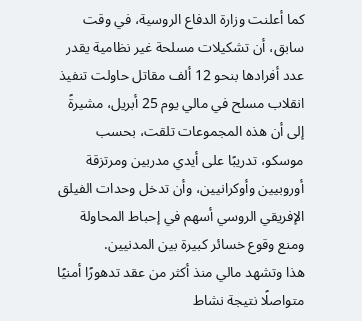كما أعلنت وزارة الدفاع الروسية، في وقت سابق، أن تشكيلات مسلحة غير نظامية يقدر عدد أفرادها بنحو 12 ألف مقاتل حاولت تنفيذ انقلاب مسلح في مالي يوم 25 أبريل، مشيرةً إلى أن هذه المجموعات تلقت، بحسب موسكو، تدريبًا على أيدي مدربين ومرتزقة أوروبيين وأوكرانيين، وأن تدخل وحدات الفيلق الإفريقي الروسي أسهم في إحباط المحاولة ومنع وقوع خسائر كبيرة بين المدنيين.
هذا وتشهد مالي منذ أكثر من عقد تدهورًا أمنيًا متواصلًا نتيجة نشاط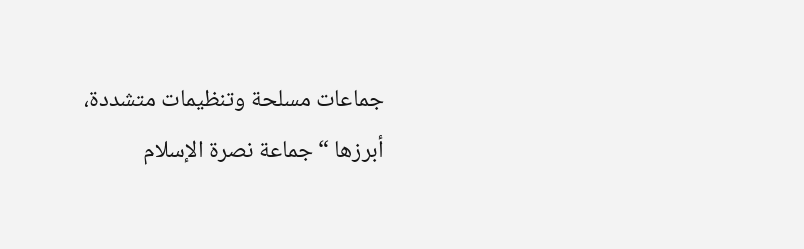جماعات مسلحة وتنظيمات متشددة، أبرزها “جماعة نصرة الإسلام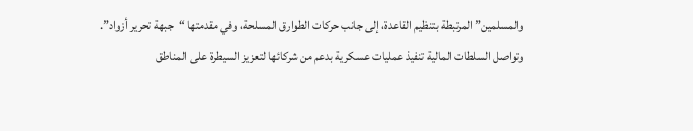والمسلمين” المرتبطة بتنظيم القاعدة، إلى جانب حركات الطوارق المسلحة، وفي مقدمتها “جبهة تحرير أزواد”.
وتواصل السلطات المالية تنفيذ عمليات عسكرية بدعم من شركائها لتعزيز السيطرة على المناطق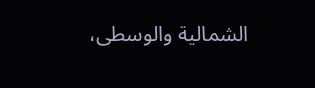الشمالية والوسطى،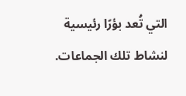التي تُعد بؤرًا رئيسية لنشاط تلك الجماعات.